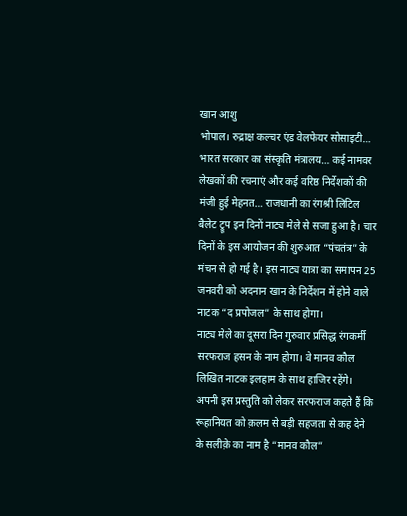खान आशु
भोपाल। रुद्राक्ष कल्चर एंड वेलफेयर सोसाइटी… भारत सरकार का संस्कृति मंत्रालय… कई नामवर लेखकों की रचनाएं और कई वरिष्ठ निर्देशकों की मंजी हुई मेहनत… राजधानी का रंगश्री लिटिल बैलेट ट्रूप इन दिनों नाट्य मेले से सजा हुआ है। चार दिनों के इस आयोजन की शुरुआत “पंचतंत्र” के मंचन से हो गई है। इस नाट्य यात्रा का समापन 25 जनवरी को अदनान खान के निर्देशन में होने वाले नाटक “द प्रपोजल” के साथ होगा।
नाट्य मेले का दूसरा दिन गुरुवार प्रसिद्ध रंगकर्मी सरफराज हसन के नाम होगा। वे मानव कौल लिखित नाटक इलहाम के साथ हाजिर रहेंगे। अपनी इस प्रस्तुति को लेकर सरफराज कहते हैं कि रूहानियत को क़लम से बड़ी सहजता से कह देने के सलीक़े का नाम है “मानव कौल”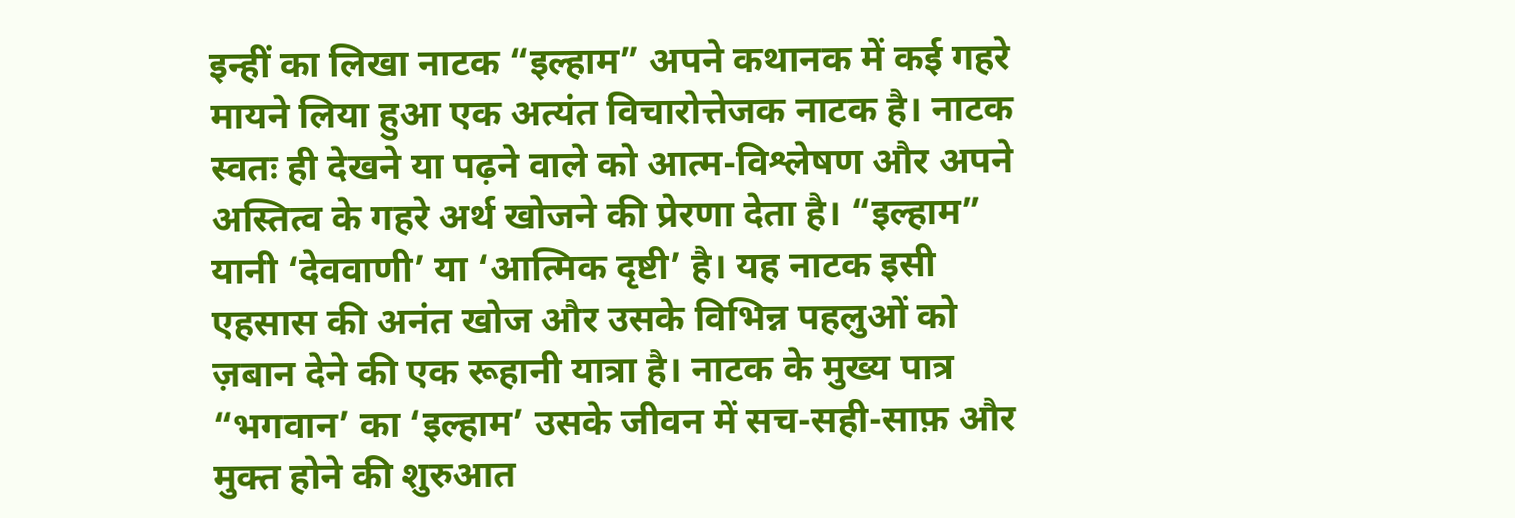इन्हीं का लिखा नाटक “इल्हाम” अपने कथानक में कई गहरे मायने लिया हुआ एक अत्यंत विचारोत्तेजक नाटक है। नाटक स्वतः ही देखने या पढ़ने वाले को आत्म-विश्लेषण और अपने अस्तित्व के गहरे अर्थ खोजने की प्रेरणा देता है। “इल्हाम” यानी ‘देववाणी’ या ‘आत्मिक दृष्टी’ है। यह नाटक इसी एहसास की अनंत खोज और उसके विभिन्न पहलुओं को ज़बान देने की एक रूहानी यात्रा है। नाटक के मुख्य पात्र “भगवान’ का ‘इल्हाम’ उसके जीवन में सच-सही-साफ़ और मुक्त होने की शुरुआत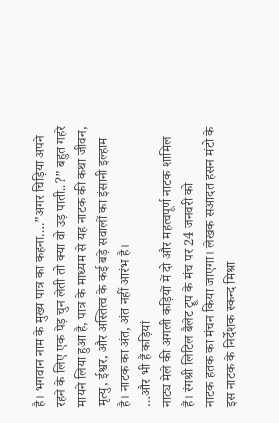है। भगवान नाम के मुख्य पात्र का कहना….”अगर चिड़िया अपने रहने के लिए एक पेड़ चुन लेती तो क्या वो उड़ पाती..?” बहुत गहरे मायने लिया हुआ है, पात्र के माध्यम से यह नाटक की कथा जीवन, मृत्यु, ईश्वर, और अस्तित्व के कई बड़े सवालों का इंसानी इल्हाम है। नाटक का अंत, अंत नहीं आरंभ है।
…और भी हैं कड़ियां
नाट्य मेले की अगली कड़ियों में दो और महत्वपूर्ण नाटक शामिल हैं। रंगश्री लिटिल बैलेट ट्रूप के मंच पर 24 जनवरी को
नाटक हतक का मंचन किया जाएगा। लेखक सआदत हसन मंटो के इस नाटक के निर्देशक स्कन्द मिश्रा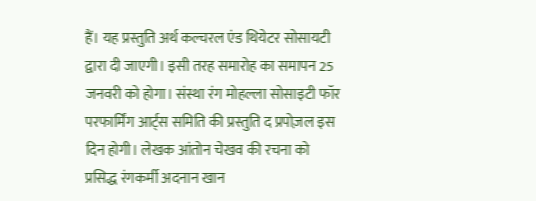हैं। यह प्रस्तुति अर्थ कल्चरल एंड थियेटर सोसायटी द्वारा दी जाएगी। इसी तरह समारोह का समापन 25 जनवरी को होगा। संस्था रंग मोहल्ला सोसाइटी फॉर परफार्मिंग आर्ट्स समिति की प्रस्तुति द प्रपोज़ल इस दिन होगी। लेखक आंतोन चेखव की रचना को प्रसिद्ध रंगकर्मी अदनान खान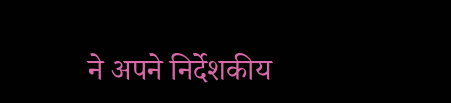ने अपने निर्देशकीय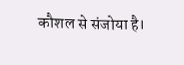कौशल से संजोया है।